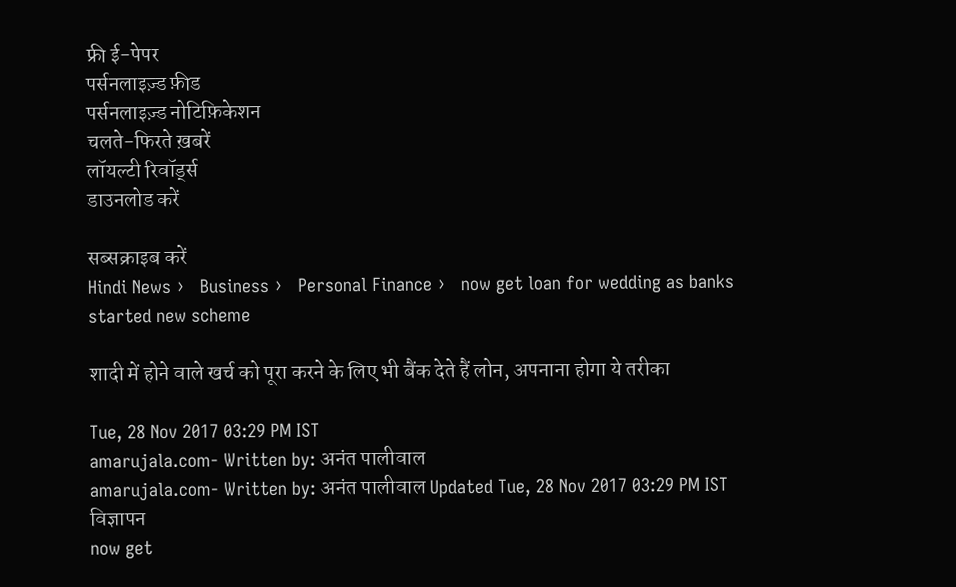फ्री ई-पेपर
पर्सनलाइज़्ड फ़ीड
पर्सनलाइज़्ड नोटिफ़िकेशन
चलते-फिरते ख़बरें
लॉयल्टी रिवॉर्ड्स
डाउनलोड करें

सब्सक्राइब करें
Hindi News ›   Business ›   Personal Finance ›   now get loan for wedding as banks started new scheme

शादी में होने वाले खर्च को पूरा करने के लिए भी बैंक देते हैं लोन, अपनाना होगा ये तरीका

Tue, 28 Nov 2017 03:29 PM IST
amarujala.com- Written by: अनंत पालीवाल
amarujala.com- Written by: अनंत पालीवाल Updated Tue, 28 Nov 2017 03:29 PM IST
विज्ञापन
now get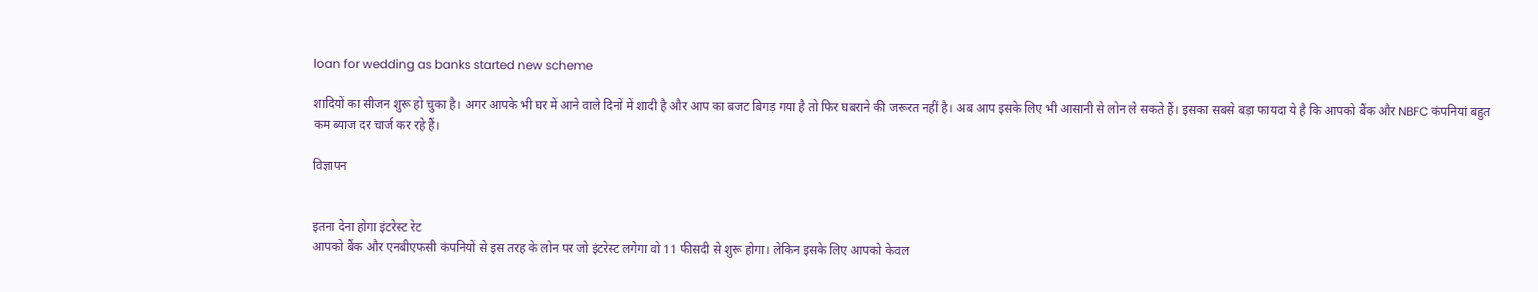loan for wedding as banks started new scheme

शादियों का सीजन शुरू हो चुका है। अगर आपके भी घर में आने वाले दिनों में शादी है और आप का बजट बिगड़ गया है तो फिर घबराने की जरूरत नहीं है। अब आप इसके लिए भी आसानी से लोन ले सकते हैं। इसका सबसे बड़ा फायदा ये है कि आपको बैंक और NBFC कंपनियां बहुत कम ब्याज दर चार्ज कर रहे हैं।

विज्ञापन


इतना देना होगा इंटरेस्ट रेट
आपको बैंक और एनबीएफसी कंपनियों से इस तरह के लोन पर जो इंटरेस्ट लगेगा वो 11 फीसदी से शुरू होगा। लेकिन इसके लिए आपको केवल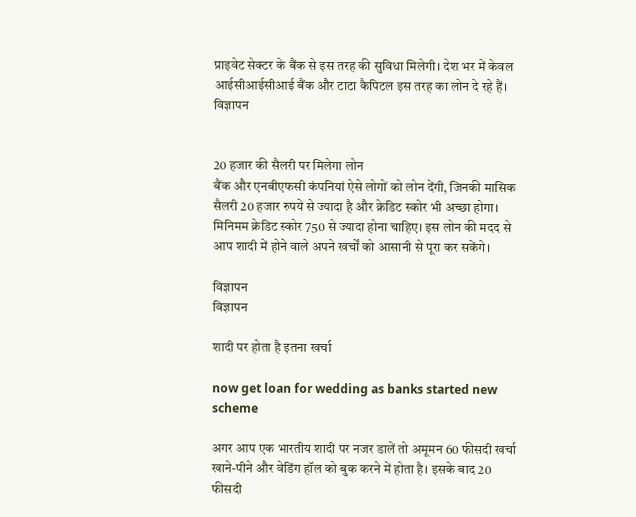प्राइवेट सेक्टर के बैंक से इस तरह की सुविधा मिलेगी। देश भर में केवल आईसीआईसीआई बैंक और टाटा कैपिटल इस तरह का लोन दे रहे हैं।
विज्ञापन


20 हजार की सैलरी पर मिलेगा लोन
बैंक और एनबीएफसी कंपनियां ऐसे लोगों को लोन देंगी, जिनकी मासिक सैलरी 20 हजार रुपये से ज्यादा है और क्रेडिट स्कोर भी अच्छा होगा। मिनिमम क्रेडिट स्कोर 750 से ज्यादा होना चाहिए। इस लोन की मदद से आप शादी में होने वाले अपने खर्चों को आसानी से पूरा कर सकेंगे।

विज्ञापन
विज्ञापन

शादी पर होता है इतना खर्चा

now get loan for wedding as banks started new scheme

अगर आप एक भारतीय शादी पर नजर डालें तो अमूमन 60 फीसदी खर्चा खाने-पीने और वेडिंग हॉल को बुक करने में होता है। इसके बाद 20 फीसदी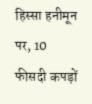हिस्सा हनीमून पर, 10 फीसदी कपड़ों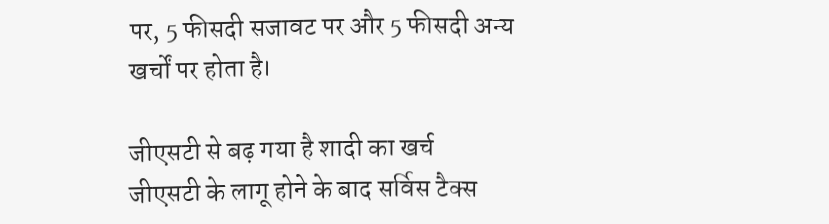पर, 5 फीसदी सजावट पर और 5 फीसदी अन्य खर्चों पर होता है।

जीएसटी से बढ़ गया है शादी का खर्च
जीएसटी के लागू होने के बाद सर्विस टैक्स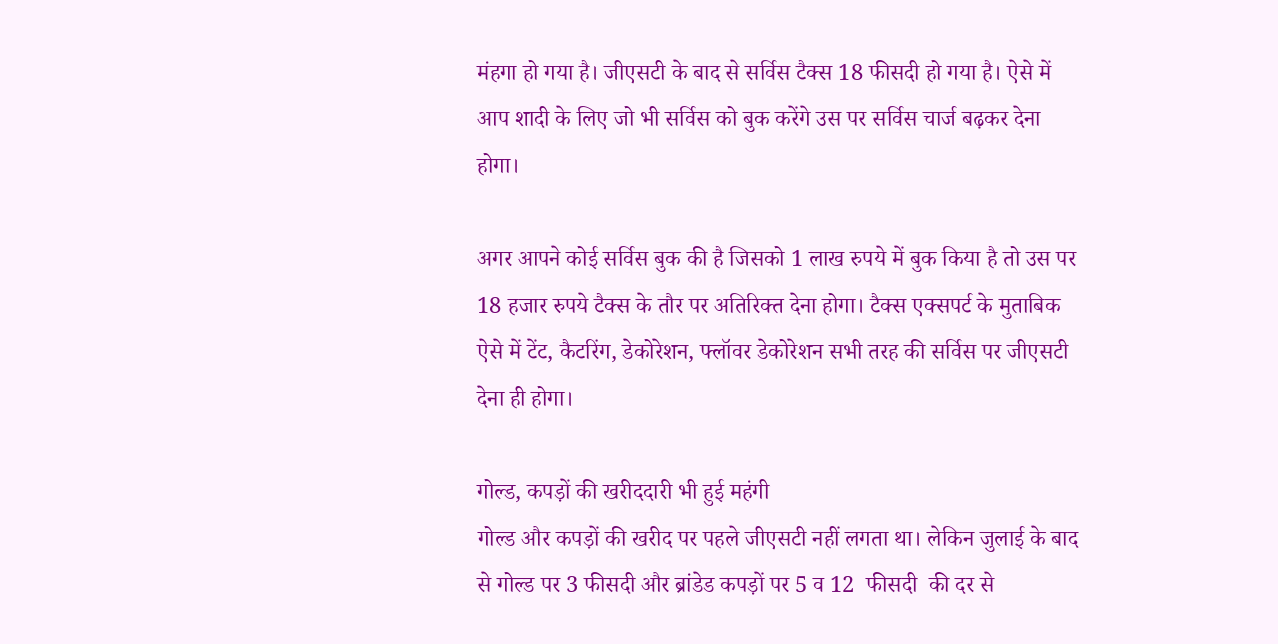मंहगा हो गया है। जीएसटी के बाद से सर्विस टैक्स 18 फीसदी हो गया है। ऐसे में आप शादी के लिए जो भी सर्विस को बुक करेंगे उस पर सर्विस चार्ज बढ़कर देना होगा।

अगर आपने कोई सर्विस बुक की है जिसको 1 लाख रुपये में बुक किया है तो उस पर 18 हजार रुपये टैक्स के तौर पर अतिरिक्त देना होगा। टैक्स एक्सपर्ट के मुताबिक ऐसे में टेंट, कैटरिंग, डेकोरेशन, फ्लॉवर डेकोरेशन सभी तरह की सर्विस पर जीएसटी देना ही होगा।

गोल्ड, कपड़ों की खरीददारी भी हुई महंगी
गोल्ड और कपड़ों की खरीद पर पहले जीएसटी नहीं लगता था। लेकिन जुलाई के बाद से गोल्ड पर 3 फीसदी और ब्रांडेड कपड़ों पर 5 व 12  फीसदी  की दर से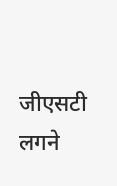जीएसटी लगने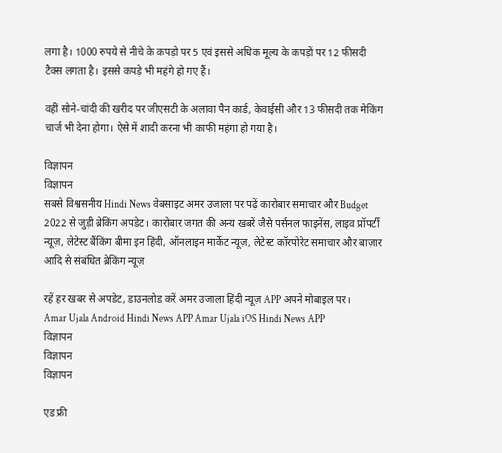लगा है। 1000 रुपये से नीचे के कपड़ो पर 5 एवं इससे अधिक मूल्य के कपड़ों पर 12 फीसदी टैक्स लगता है। इससे कपड़े भी महंगे हो गए हैं।

वहीं सोने-चांदी की खरीद पर जीएसटी के अलावा पैन कार्ड, केवाईसी और 13 फीसदी तक मेकिंग चार्ज भी देना होगा। ऐसे में शादी करना भी काफी महंगा हो गया है।

विज्ञापन
विज्ञापन
सबसे विश्वसनीय Hindi News वेबसाइट अमर उजाला पर पढ़ें कारोबार समाचार और Budget 2022 से जुड़ी ब्रेकिंग अपडेट। कारोबार जगत की अन्य खबरें जैसे पर्सनल फाइनेंस, लाइव प्रॉपर्टी न्यूज़, लेटेस्ट बैंकिंग बीमा इन हिंदी, ऑनलाइन मार्केट न्यूज़, लेटेस्ट कॉरपोरेट समाचार और बाज़ार आदि से संबंधित ब्रेकिंग न्यूज़

रहें हर खबर से अपडेट, डाउनलोड करें अमर उजाला हिंदी न्यूज़ APP अपने मोबाइल पर।
Amar Ujala Android Hindi News APP Amar Ujala iOS Hindi News APP
विज्ञापन
विज्ञापन
विज्ञापन

एड फ्री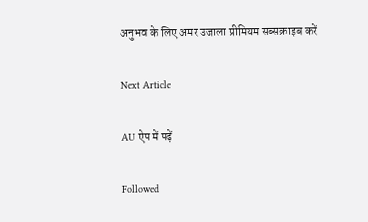अनुभव के लिए अमर उजाला प्रीमियम सब्सक्राइब करें

Next Article

AU ऐप में पढ़ें

Followed